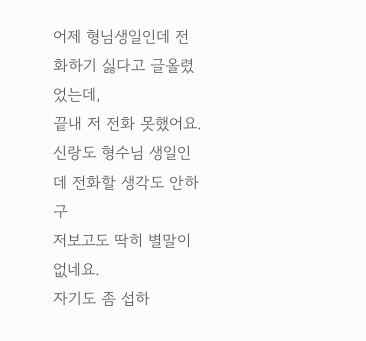어제 형님생일인데 전화하기 싫다고 글올렸었는데,
끝내 저 전화 못했어요.
신랑도 형수님 생일인데 전화할 생각도 안하구
저보고도 딱히 별말이 없네요.
자기도 좀 섭하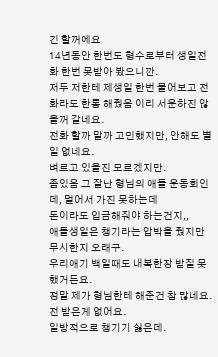긴 할꺼에요
14년동안 한번도 형수로부터 생일전화 한번 못받아 봤으니깐.
저두 저한테 제생일 한번 물어보고 전화라도 한통 해줬음 이리 서운하진 않을꺼 같네요.
전화 할까 말까 고민했지만, 안해도 별일 없네요.
벼르고 있을진 모르겠지만.
좀있음 그 잘난 형님의 애들 운동회인데, 멀어서 가진 못하는데
돈이라도 입금해줘야 하는건지,,
애들생일은 챙기라는 압박을 줬지만 무시한지 오래구.
우리애기 백일때도 내복한장 받질 못했거든요.
정말 제가 형님한테 해준건 참 많네요.
전 받은게 없어요.
일방적으로 챙기기 싫은데.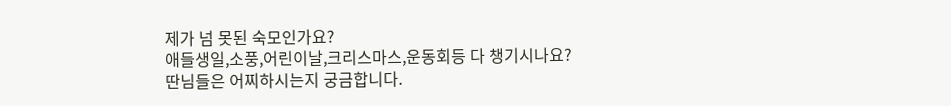제가 넘 못된 숙모인가요?
애들생일,소풍,어린이날,크리스마스,운동회등 다 챙기시나요?
딴님들은 어찌하시는지 궁금합니다.